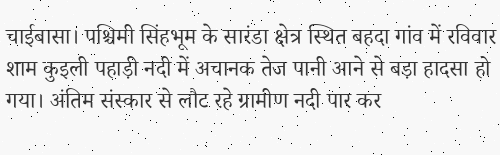चाईबासा। पश्चिमी सिंहभूम के सारंडा क्षेत्र स्थित बहदा गांव में रविवार शाम कुइली पहाड़ी नदी में अचानक तेज पानी आने से बड़ा हादसा हो गया। अंतिम संस्कार से लौट रहे ग्रामीण नदी पार कर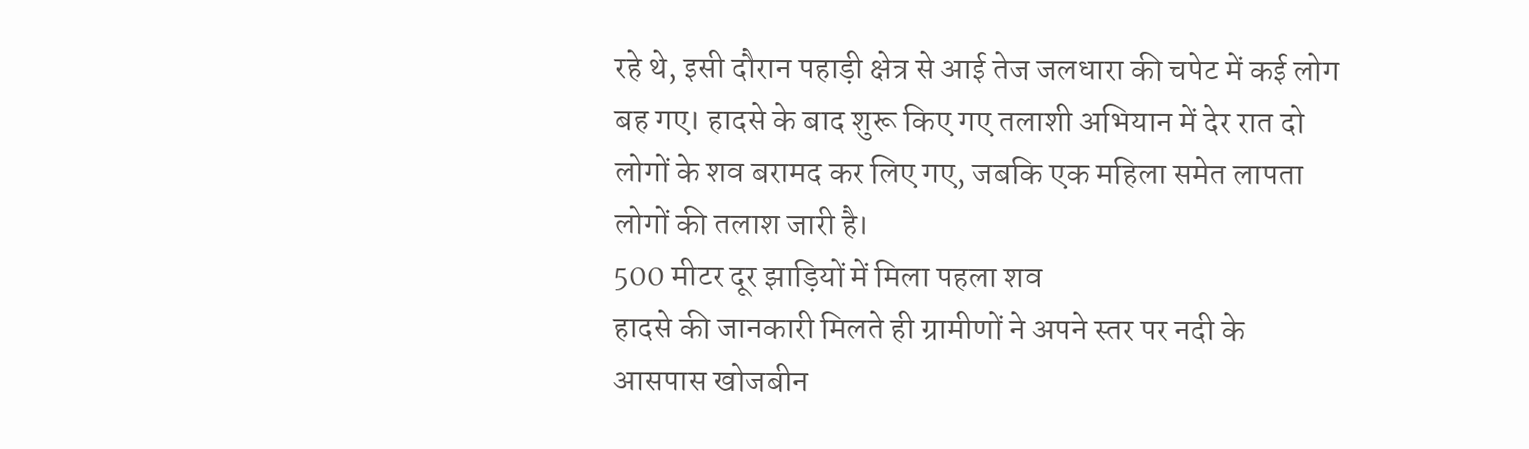रहे थे, इसी दौरान पहाड़ी क्षेत्र से आई तेज जलधारा की चपेट में कई लोग बह गए। हादसे के बाद शुरू किए गए तलाशी अभियान में देर रात दो लोगों के शव बरामद कर लिए गए, जबकि एक महिला समेत लापता लोगों की तलाश जारी है।
500 मीटर दूर झाड़ियों में मिला पहला शव
हादसे की जानकारी मिलते ही ग्रामीणों ने अपने स्तर पर नदी के आसपास खोजबीन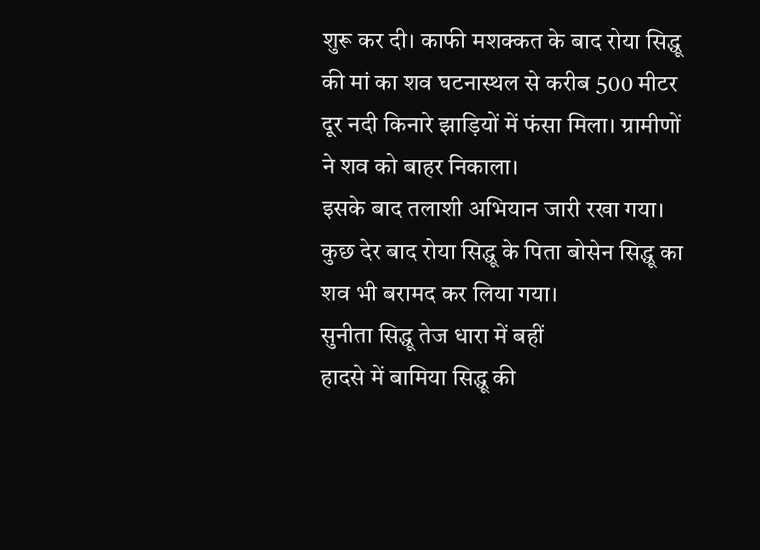शुरू कर दी। काफी मशक्कत के बाद रोया सिद्धू की मां का शव घटनास्थल से करीब 500 मीटर दूर नदी किनारे झाड़ियों में फंसा मिला। ग्रामीणों ने शव को बाहर निकाला।
इसके बाद तलाशी अभियान जारी रखा गया। कुछ देर बाद रोया सिद्धू के पिता बोसेन सिद्धू का शव भी बरामद कर लिया गया।
सुनीता सिद्धू तेज धारा में बहीं
हादसे में बामिया सिद्धू की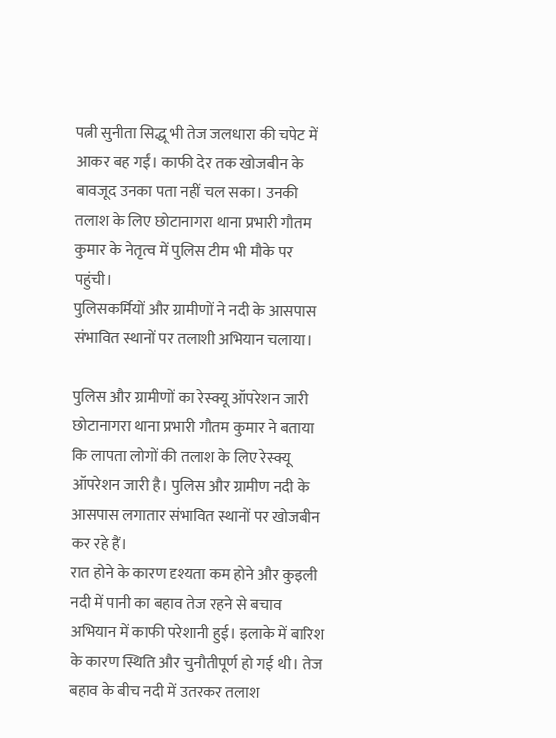पत्नी सुनीता सिद्धू भी तेज जलधारा की चपेट में आकर बह गईं। काफी देर तक खोजबीन के बावजूद उनका पता नहीं चल सका। उनकी तलाश के लिए छोटानागरा थाना प्रभारी गौतम कुमार के नेतृत्व में पुलिस टीम भी मौके पर पहुंची।
पुलिसकर्मियों और ग्रामीणों ने नदी के आसपास संभावित स्थानों पर तलाशी अभियान चलाया।

पुलिस और ग्रामीणों का रेस्क्यू ऑपरेशन जारी
छोटानागरा थाना प्रभारी गौतम कुमार ने बताया कि लापता लोगों की तलाश के लिए रेस्क्यू ऑपरेशन जारी है। पुलिस और ग्रामीण नदी के आसपास लगातार संभावित स्थानों पर खोजबीन कर रहे हैं।
रात होने के कारण दृश्यता कम होने और कुइली नदी में पानी का बहाव तेज रहने से बचाव अभियान में काफी परेशानी हुई। इलाके में बारिश के कारण स्थिति और चुनौतीपूर्ण हो गई थी। तेज बहाव के बीच नदी में उतरकर तलाश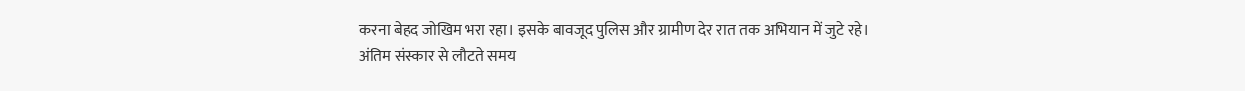करना बेहद जोखिम भरा रहा। इसके बावजूद पुलिस और ग्रामीण देर रात तक अभियान में जुटे रहे।
अंतिम संस्कार से लौटते समय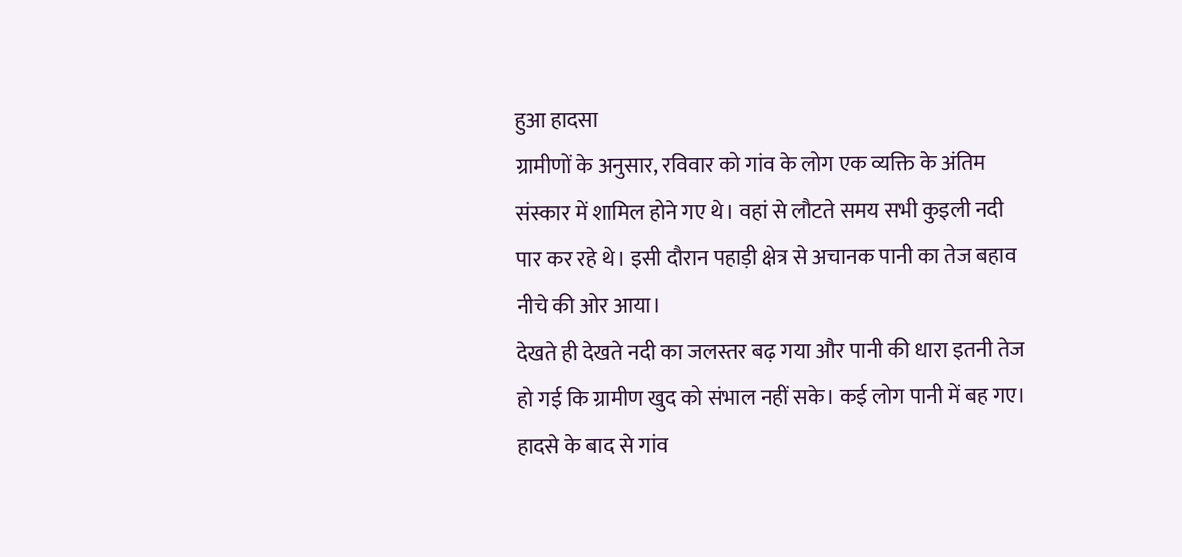हुआ हादसा
ग्रामीणों के अनुसार, रविवार को गांव के लोग एक व्यक्ति के अंतिम संस्कार में शामिल होने गए थे। वहां से लौटते समय सभी कुइली नदी पार कर रहे थे। इसी दौरान पहाड़ी क्षेत्र से अचानक पानी का तेज बहाव नीचे की ओर आया।
देखते ही देखते नदी का जलस्तर बढ़ गया और पानी की धारा इतनी तेज हो गई कि ग्रामीण खुद को संभाल नहीं सके। कई लोग पानी में बह गए। हादसे के बाद से गांव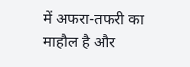में अफरा-तफरी का माहौल है और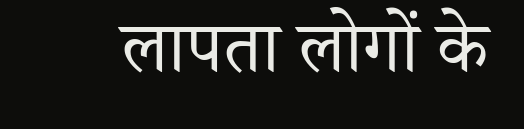लापता लोगों के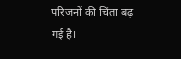परिजनों की चिंता बढ़ गई है।